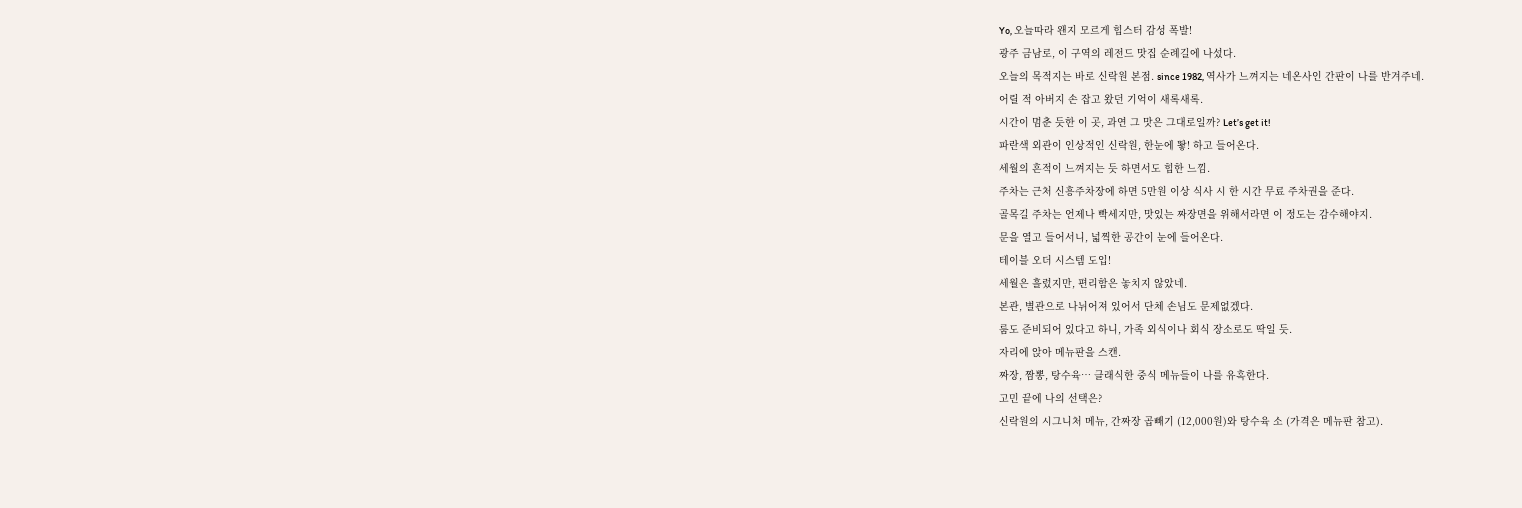Yo, 오늘따라 왠지 모르게 힙스터 감성 폭발!
광주 금남로, 이 구역의 레전드 맛집 순례길에 나섰다.
오늘의 목적지는 바로 신락원 본점. since 1982, 역사가 느껴지는 네온사인 간판이 나를 반겨주네.
어릴 적 아버지 손 잡고 왔던 기억이 새록새록.
시간이 멈춘 듯한 이 곳, 과연 그 맛은 그대로일까? Let’s get it!
파란색 외관이 인상적인 신락원, 한눈에 뙇! 하고 들어온다.
세월의 흔적이 느껴지는 듯 하면서도 힙한 느낌.
주차는 근처 신흥주차장에 하면 5만원 이상 식사 시 한 시간 무료 주차권을 준다.
골목길 주차는 언제나 빡세지만, 맛있는 짜장면을 위해서라면 이 정도는 감수해야지.
문을 열고 들어서니, 넓찍한 공간이 눈에 들어온다.
테이블 오더 시스템 도입!
세월은 흘렀지만, 편리함은 놓치지 않았네.
본관, 별관으로 나뉘어져 있어서 단체 손님도 문제없겠다.
룸도 준비되어 있다고 하니, 가족 외식이나 회식 장소로도 딱일 듯.
자리에 앉아 메뉴판을 스캔.
짜장, 짬뽕, 탕수육… 클래식한 중식 메뉴들이 나를 유혹한다.
고민 끝에 나의 선택은?
신락원의 시그니처 메뉴, 간짜장 곱빼기 (12,000원)와 탕수육 소 (가격은 메뉴판 참고).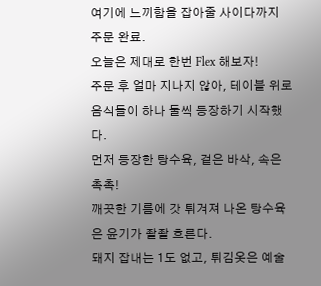여기에 느끼함을 잡아줄 사이다까지 주문 완료.
오늘은 제대로 한번 Flex 해보자!
주문 후 얼마 지나지 않아, 테이블 위로 음식들이 하나 둘씩 등장하기 시작했다.
먼저 등장한 탕수육, 겉은 바삭, 속은 촉촉!
깨끗한 기름에 갓 튀겨져 나온 탕수육은 윤기가 좔좔 흐른다.
돼지 잡내는 1도 없고, 튀김옷은 예술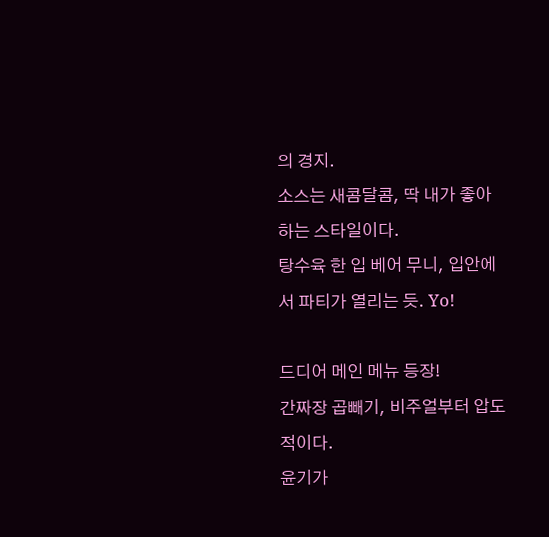의 경지.
소스는 새콤달콤, 딱 내가 좋아하는 스타일이다.
탕수육 한 입 베어 무니, 입안에서 파티가 열리는 듯. Yo!

드디어 메인 메뉴 등장!
간짜장 곱빼기, 비주얼부터 압도적이다.
윤기가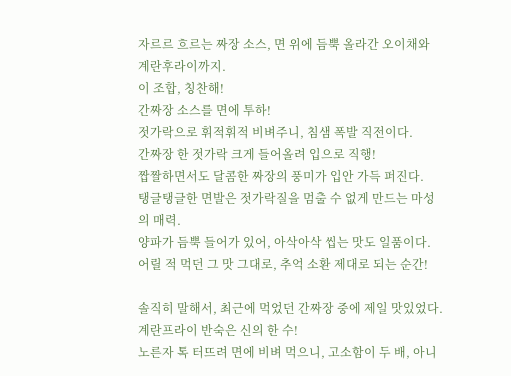자르르 흐르는 짜장 소스, 면 위에 듬뿍 올라간 오이채와 계란후라이까지.
이 조합, 칭찬해!
간짜장 소스를 면에 투하!
젓가락으로 휘적휘적 비벼주니, 침샘 폭발 직전이다.
간짜장 한 젓가락 크게 들어올려 입으로 직행!
짭짤하면서도 달콤한 짜장의 풍미가 입안 가득 퍼진다.
탱글탱글한 면발은 젓가락질을 멈출 수 없게 만드는 마성의 매력.
양파가 듬뿍 들어가 있어, 아삭아삭 씹는 맛도 일품이다.
어릴 적 먹던 그 맛 그대로, 추억 소환 제대로 되는 순간!

솔직히 말해서, 최근에 먹었던 간짜장 중에 제일 맛있었다.
계란프라이 반숙은 신의 한 수!
노른자 톡 터뜨려 면에 비벼 먹으니, 고소함이 두 배, 아니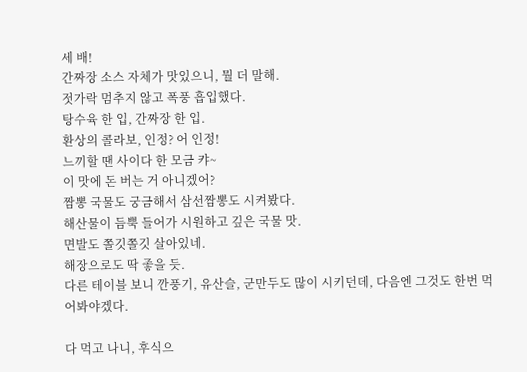세 배!
간짜장 소스 자체가 맛있으니, 뭘 더 말해.
젓가락 멈추지 않고 폭풍 흡입했다.
탕수육 한 입, 간짜장 한 입.
환상의 콜라보, 인정? 어 인정!
느끼할 땐 사이다 한 모금 캬~
이 맛에 돈 버는 거 아니겠어?
짬뽕 국물도 궁금해서 삼선짬뽕도 시켜봤다.
해산물이 듬뿍 들어가 시원하고 깊은 국물 맛.
면발도 쫄깃쫄깃 살아있네.
해장으로도 딱 좋을 듯.
다른 테이블 보니 깐풍기, 유산슬, 군만두도 많이 시키던데, 다음엔 그것도 한번 먹어봐야겠다.

다 먹고 나니, 후식으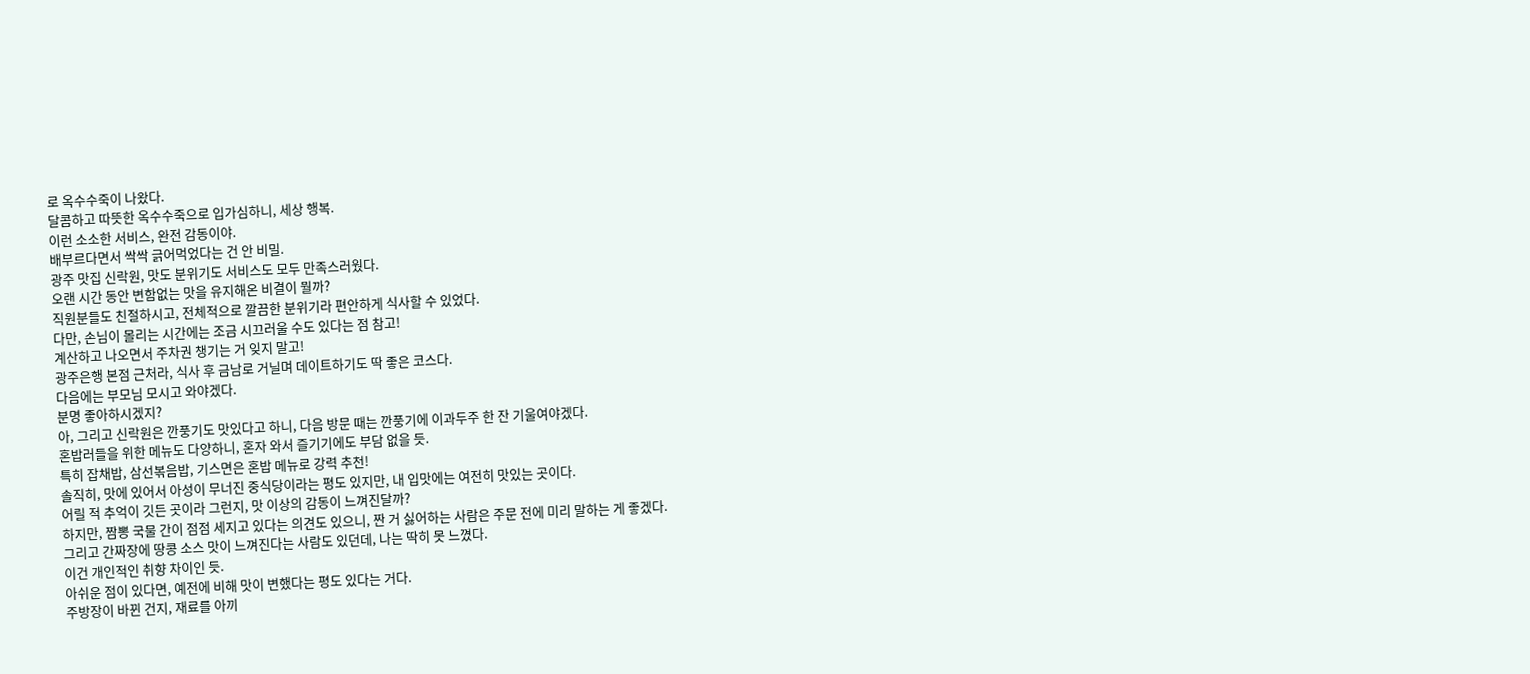로 옥수수죽이 나왔다.
달콤하고 따뜻한 옥수수죽으로 입가심하니, 세상 행복.
이런 소소한 서비스, 완전 감동이야.
배부르다면서 싹싹 긁어먹었다는 건 안 비밀.
광주 맛집 신락원, 맛도 분위기도 서비스도 모두 만족스러웠다.
오랜 시간 동안 변함없는 맛을 유지해온 비결이 뭘까?
직원분들도 친절하시고, 전체적으로 깔끔한 분위기라 편안하게 식사할 수 있었다.
다만, 손님이 몰리는 시간에는 조금 시끄러울 수도 있다는 점 참고!
계산하고 나오면서 주차권 챙기는 거 잊지 말고!
광주은행 본점 근처라, 식사 후 금남로 거닐며 데이트하기도 딱 좋은 코스다.
다음에는 부모님 모시고 와야겠다.
분명 좋아하시겠지?
아, 그리고 신락원은 깐풍기도 맛있다고 하니, 다음 방문 때는 깐풍기에 이과두주 한 잔 기울여야겠다.
혼밥러들을 위한 메뉴도 다양하니, 혼자 와서 즐기기에도 부담 없을 듯.
특히 잡채밥, 삼선볶음밥, 기스면은 혼밥 메뉴로 강력 추천!
솔직히, 맛에 있어서 아성이 무너진 중식당이라는 평도 있지만, 내 입맛에는 여전히 맛있는 곳이다.
어릴 적 추억이 깃든 곳이라 그런지, 맛 이상의 감동이 느껴진달까?
하지만, 짬뽕 국물 간이 점점 세지고 있다는 의견도 있으니, 짠 거 싫어하는 사람은 주문 전에 미리 말하는 게 좋겠다.
그리고 간짜장에 땅콩 소스 맛이 느껴진다는 사람도 있던데, 나는 딱히 못 느꼈다.
이건 개인적인 취향 차이인 듯.
아쉬운 점이 있다면, 예전에 비해 맛이 변했다는 평도 있다는 거다.
주방장이 바뀐 건지, 재료를 아끼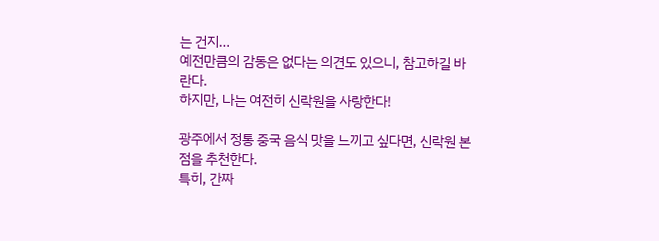는 건지…
예전만큼의 감동은 없다는 의견도 있으니, 참고하길 바란다.
하지만, 나는 여전히 신락원을 사랑한다!

광주에서 정통 중국 음식 맛을 느끼고 싶다면, 신락원 본점을 추천한다.
특히, 간짜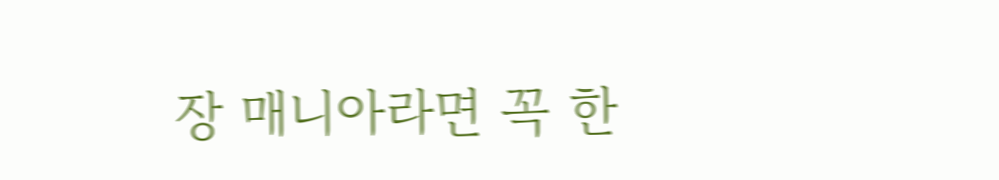장 매니아라면 꼭 한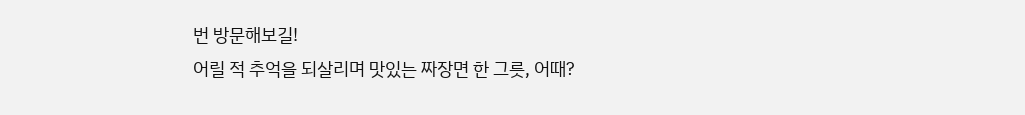번 방문해보길!
어릴 적 추억을 되살리며 맛있는 짜장면 한 그릇, 어때?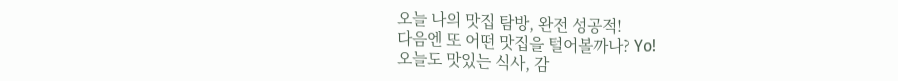오늘 나의 맛집 탐방, 완전 성공적!
다음엔 또 어떤 맛집을 털어볼까나? Yo!
오늘도 맛있는 식사, 감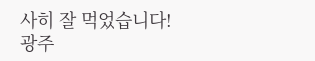사히 잘 먹었습니다!
광주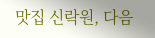맛집 신락원, 다음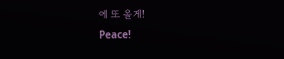에 또 올게!
Peace!